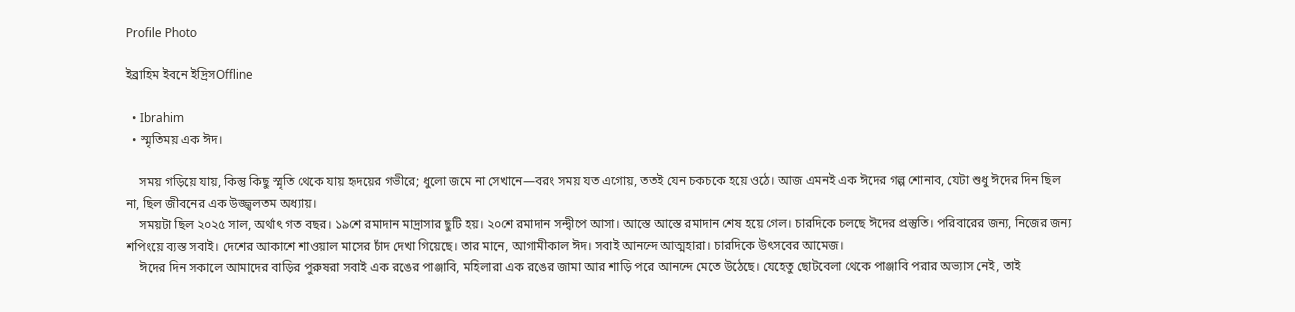Profile Photo

ইব্রাহিম ইবনে ইদ্রিসOffline

  • Ibrahim
  • স্মৃতিময় এক ঈদ।

    সময় গড়িয়ে যায়, কিন্তু কিছু স্মৃতি থেকে যায় হৃদয়ের গভীরে; ধুলো জমে না সেখানে—বরং সময় যত এগোয়, ততই যেন চকচকে হয়ে ওঠে। আজ এমনই এক ঈদের গল্প শোনাব, যেটা শুধু ঈদের দিন ছিল না, ছিল জীবনের এক উজ্জ্বলতম অধ্যায়।
    সময়টা ছিল ২০২৫ সাল, অর্থাৎ গত বছর। ১৯শে রমাদান মাদ্রাসার ছুটি হয়। ২০শে রমাদান সন্দ্বীপে আসা। আস্তে আস্তে রমাদান শেষ হয়ে গেল। চারদিকে চলছে ঈদের প্রস্তুতি। পরিবারের জন্য, নিজের জন্য শপিংয়ে ব্যস্ত সবাই। দেশের আকাশে শাওয়াল মাসের চাঁদ দেখা গিয়েছে। তার মানে, আগামীকাল ঈদ। সবাই আনন্দে আত্মহারা। চারদিকে উৎসবের আমেজ।
    ঈদের দিন সকালে আমাদের বাড়ির পুরুষরা সবাই এক রঙের পাঞ্জাবি, মহিলারা এক রঙের জামা আর শাড়ি পরে আনন্দে মেতে উঠেছে। যেহেতু ছোটবেলা থেকে পাঞ্জাবি পরার অভ্যাস নেই, তাই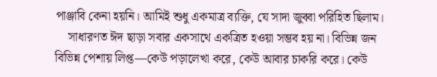পাঞ্জাবি কেনা হয়নি। আমিই শুধু একমাত্র ব্যক্তি, যে সাদা জুব্বা পরিহিত ছিলাম।
    সাধারণত ঈদ ছাড়া সবার একসাথে একত্রিত হওয়া সম্ভব হয় না। বিভিন্ন জন বিভিন্ন পেশায় লিপ্ত—কেউ পড়ালেখা করে, কেউ আবার চাকরি করে। কেউ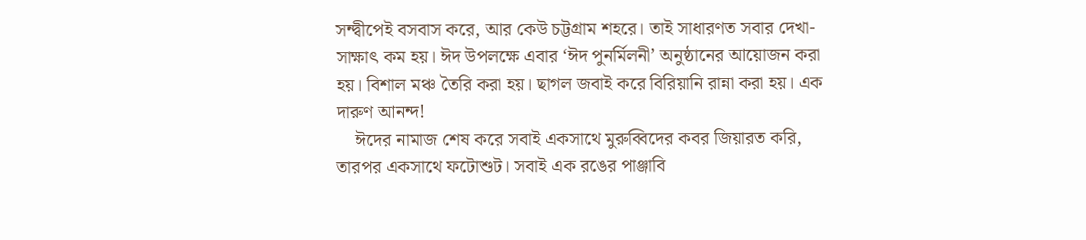সন্দ্বীপেই বসবাস করে, আর কেউ চট্টগ্রাম শহরে। তাই সাধারণত সবার দেখা-সাক্ষাৎ কম হয়। ঈদ উপলক্ষে এবার ‘ঈদ পুনর্মিলনী’ অনুষ্ঠানের আয়োজন করা হয়। বিশাল মঞ্চ তৈরি করা হয়। ছাগল জবাই করে বিরিয়ানি রান্না করা হয়। এক দারুণ আনন্দ!
    ঈদের নামাজ শেষ করে সবাই একসাথে মুরুব্বিদের কবর জিয়ারত করি, তারপর একসাথে ফটোশুট। সবাই এক রঙের পাঞ্জাবি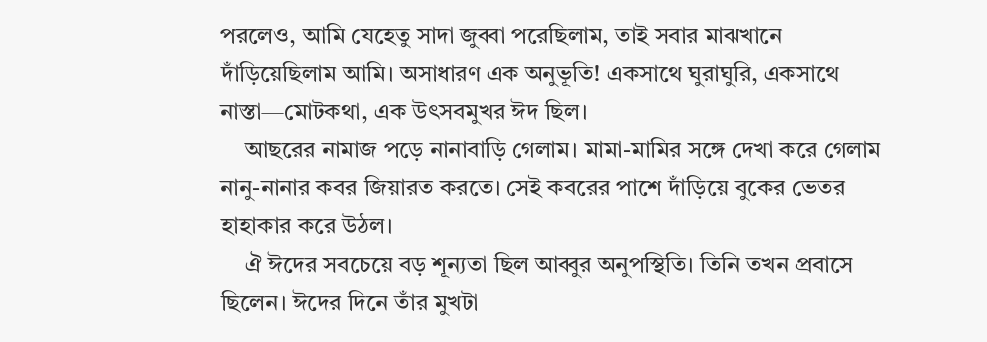পরলেও, আমি যেহেতু সাদা জুব্বা পরেছিলাম, তাই সবার মাঝখানে দাঁড়িয়েছিলাম আমি। অসাধারণ এক অনুভূতি! একসাথে ঘুরাঘুরি, একসাথে নাস্তা—মোটকথা, এক উৎসবমুখর ঈদ ছিল।
    আছরের নামাজ পড়ে নানাবাড়ি গেলাম। মামা-মামির সঙ্গে দেখা করে গেলাম নানু-নানার কবর জিয়ারত করতে। সেই কবরের পাশে দাঁড়িয়ে বুকের ভেতর হাহাকার করে উঠল।
    ঐ ঈদের সবচেয়ে বড় শূন্যতা ছিল আব্বুর অনুপস্থিতি। তিনি তখন প্রবাসে ছিলেন। ঈদের দিনে তাঁর মুখটা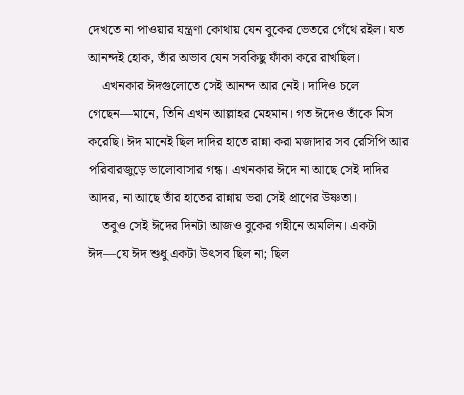দেখতে না পাওয়ার যন্ত্রণা কোথায় যেন বুকের ভেতরে গেঁথে রইল। যত আনন্দই হোক, তাঁর অভাব যেন সবকিছু ফাঁকা করে রাখছিল।
    এখনকার ঈদগুলোতে সেই আনন্দ আর নেই। দাদিও চলে গেছেন—মানে, তিনি এখন আল্লাহর মেহমান। গত ঈদেও তাঁকে মিস করেছি। ঈদ মানেই ছিল দাদির হাতে রান্না করা মজাদার সব রেসিপি আর পরিবারজুড়ে ভালোবাসার গন্ধ। এখনকার ঈদে না আছে সেই দাদির আদর, না আছে তাঁর হাতের রান্নায় ভরা সেই প্রাণের উষ্ণতা।
    তবুও সেই ঈদের দিনটা আজও বুকের গহীনে অমলিন। একটা ঈদ—যে ঈদ শুধু একটা উৎসব ছিল না; ছিল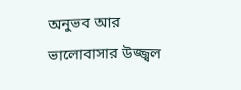অনুভব আর ভালোবাসার উজ্জ্বল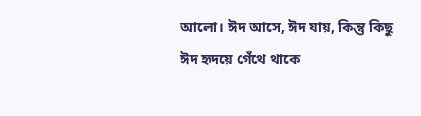আলো। ঈদ আসে, ঈদ যায়, কিন্তু কিছু ঈদ হৃদয়ে গেঁথে থাকে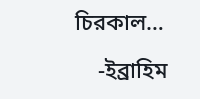চিরকাল…

    -ইব্রাহিম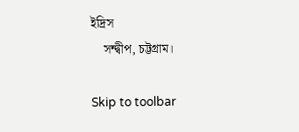ইদ্রিস
    সন্দ্বীপ, চট্টগ্রাম।

Skip to toolbar